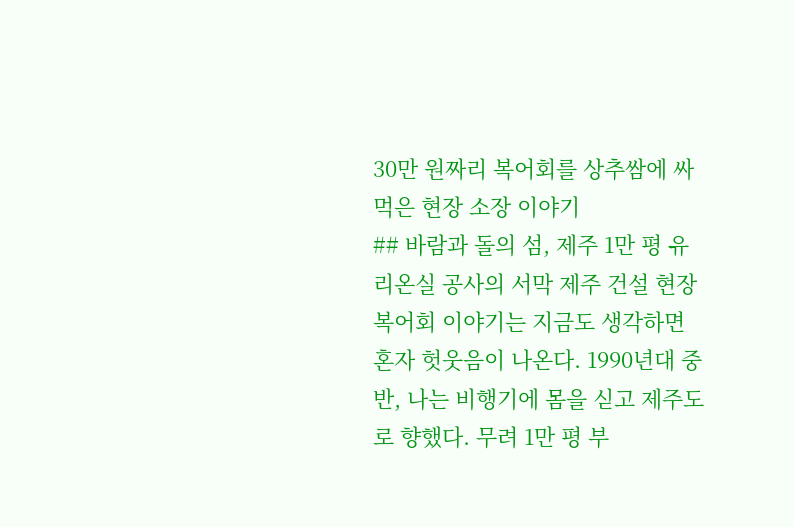30만 원짜리 복어회를 상추쌈에 싸 먹은 현장 소장 이야기
## 바람과 돌의 섬, 제주 1만 평 유리온실 공사의 서막 제주 건설 현장 복어회 이야기는 지금도 생각하면 혼자 헛웃음이 나온다. 1990년대 중반, 나는 비행기에 몸을 싣고 제주도로 향했다. 무려 1만 평 부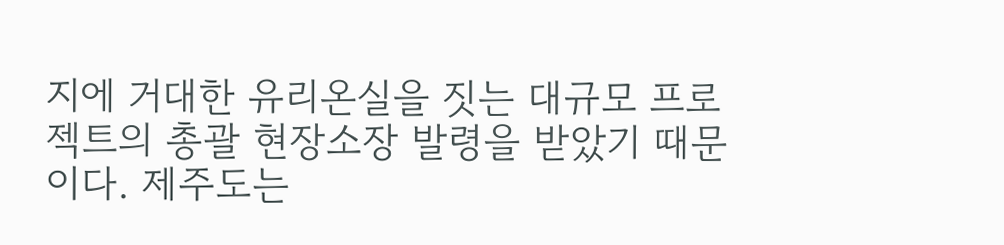지에 거대한 유리온실을 짓는 대규모 프로젝트의 총괄 현장소장 발령을 받았기 때문이다. 제주도는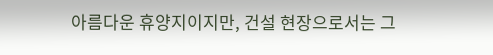아름다운 휴양지이지만, 건설 현장으로서는 그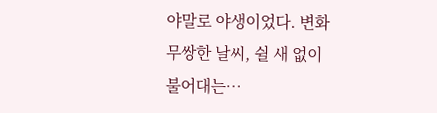야말로 야생이었다. 변화무쌍한 날씨, 쉴 새 없이 불어대는…